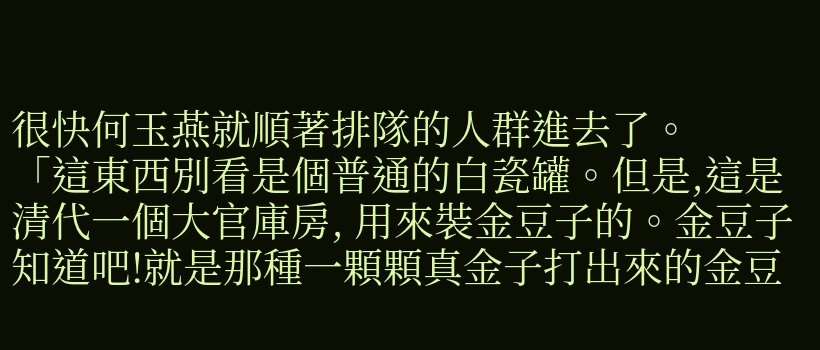很快何玉燕就順著排隊的人群進去了。
「這東西別看是個普通的白瓷罐。但是,這是清代一個大官庫房, 用來裝金豆子的。金豆子知道吧!就是那種一顆顆真金子打出來的金豆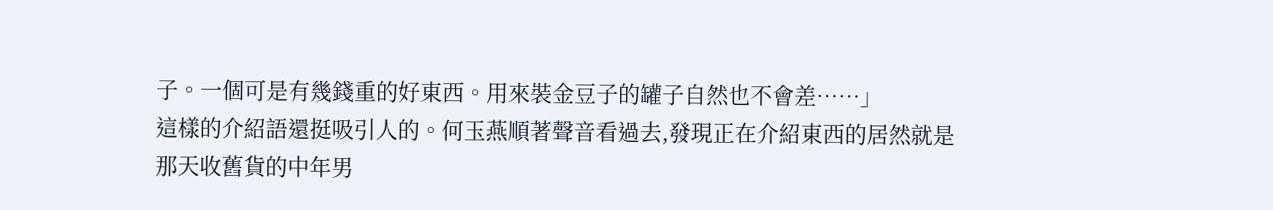子。一個可是有幾錢重的好東西。用來裝金豆子的罐子自然也不會差……」
這樣的介紹語還挺吸引人的。何玉燕順著聲音看過去,發現正在介紹東西的居然就是那天收舊貨的中年男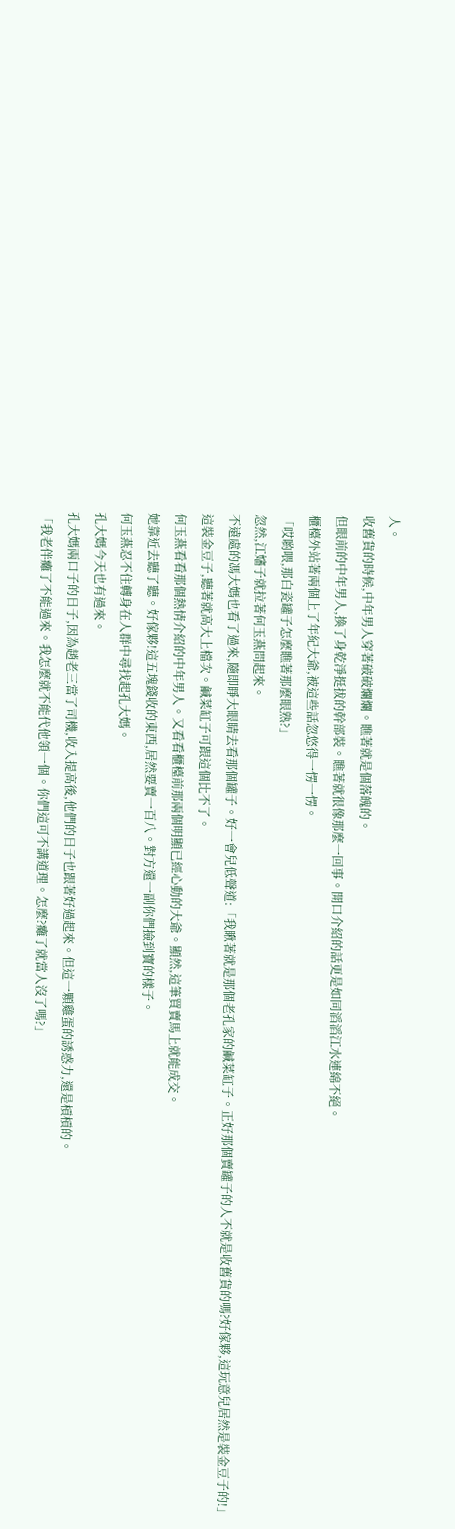人。
收舊貨的時候,中年男人穿著破破爛爛。瞧著就是個落魄的。
但眼前的中年男人,換了身乾淨挺拔的幹部裝。瞧著就很像那麼一回事。開口介紹的話更是如同滔滔江水連綿不絕。
櫃檯外站著兩個上了年紀大爺,被這些話忽悠得一愣一愣。
「哎喲喂,那白瓷罐子怎麼瞧著那麼眼熟?」
忽然,江嬸子就拉著何玉燕問起來。
不遠處的馮大媽也看了過來,隨即睜大眼睛去看那個罐子。好一會兒低聲道:「我瞅著就是那個老孔家的鹹菜缸子。正好那個賣罐子的人不就是收舊貨的嗎?好傢夥,這玩意兒居然是裝金豆子的!」
這裝金豆子,聽著就高大上檔次。鹹菜缸子可跟這個比不了。
何玉燕看看那個熱情介紹的中年男人。又看看櫃檯前那兩個明顯已經心動的大爺。顯然,這筆買賣馬上就能成交。
她靠近去聽了聽。好傢夥!這五塊錢收的東西,居然要賣一百八。對方還一副你們撿到寶的樣子。
何玉燕忍不住轉身在人群中尋找起孔大媽。
孔大媽今天也有過來。
孔大媽兩口子的日子,因為趙老三當了司機,收入提高後,他們的日子也跟著好過起來。但這一顆雞蛋的誘惑力,還是槓槓的。
「我老伴癱了不能過來。我怎麼就不能代他領一個。你們這可不講道理。怎麼?癱了就當人沒了嗎?」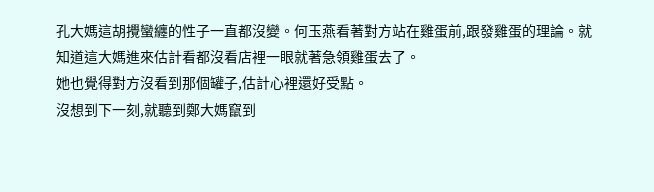孔大媽這胡攪蠻纏的性子一直都沒變。何玉燕看著對方站在雞蛋前,跟發雞蛋的理論。就知道這大媽進來估計看都沒看店裡一眼就著急領雞蛋去了。
她也覺得對方沒看到那個罐子,估計心裡還好受點。
沒想到下一刻,就聽到鄭大媽竄到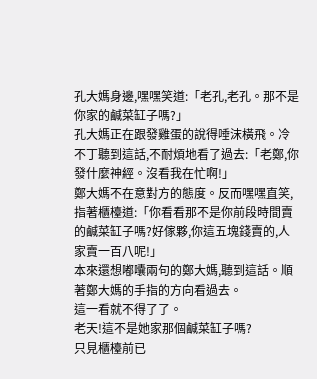孔大媽身邊,嘿嘿笑道:「老孔,老孔。那不是你家的鹹菜缸子嗎?」
孔大媽正在跟發雞蛋的說得唾沫橫飛。冷不丁聽到這話,不耐煩地看了過去:「老鄭,你發什麼神經。沒看我在忙啊!」
鄭大媽不在意對方的態度。反而嘿嘿直笑,指著櫃檯道:「你看看那不是你前段時間賣的鹹菜缸子嗎?好傢夥,你這五塊錢賣的,人家賣一百八呢!」
本來還想嘟囔兩句的鄭大媽,聽到這話。順著鄭大媽的手指的方向看過去。
這一看就不得了了。
老天!這不是她家那個鹹菜缸子嗎?
只見櫃檯前已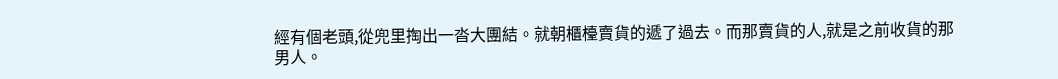經有個老頭,從兜里掏出一沓大團結。就朝櫃檯賣貨的遞了過去。而那賣貨的人,就是之前收貨的那男人。